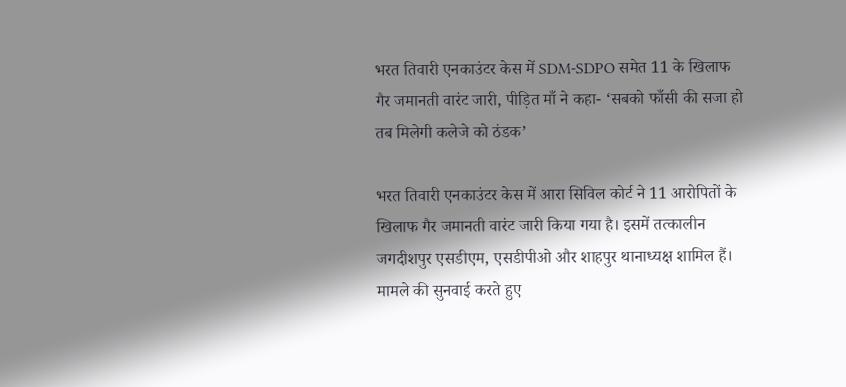भरत तिवारी एनकाउंटर केस में SDM-SDPO समेत 11 के खिलाफ गैर जमानती वारंट जारी, पीड़ित माँ ने कहा- ‘सबको फाँसी की सजा हो तब मिलेगी कलेजे को ठंडक’

भरत तिवारी एनकाउंटर केस में आरा सिविल कोर्ट ने 11 आरोपितों के खिलाफ गैर जमानती वारंट जारी किया गया है। इसमें तत्कालीन जगदीशपुर एसडीएम, एसडीपीओ और शाहपुर थानाध्यक्ष शामिल हैं। मामले की सुनवाई करते हुए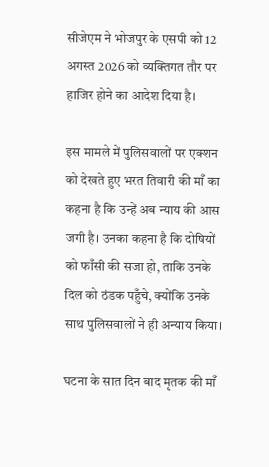सीजेएम ने भोजपुर के एसपी को 12 अगस्त 2026 को व्यक्तिगत तौर पर हाजिर होने का आदेश दिया है।

इस मामले में पुलिसवालों पर एक्शन को देखते हुए भरत तिवारी की माँ का कहना है कि उन्हें अब न्याय की आस जगी है। उनका कहना है कि दोषियों को फाँसी की सजा हो, ताकि उनके दिल को ठंडक पहुँचे, क्योंकि उनके साथ पुलिसवालों ने ही अन्याय किया।

घटना के सात दिन बाद मृतक की माँ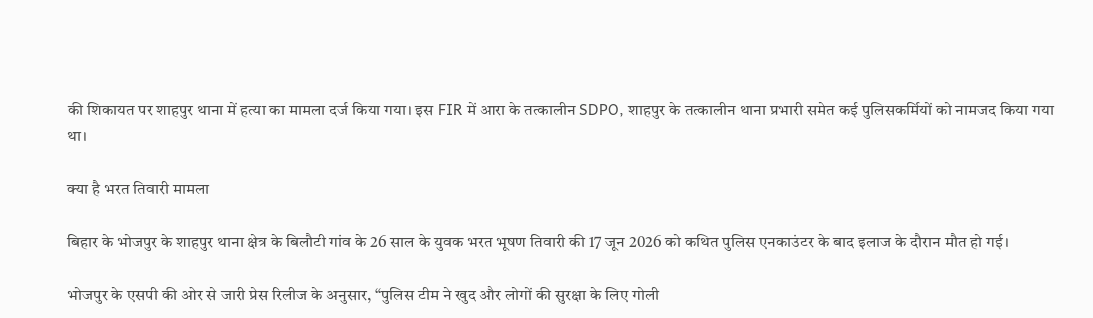की शिकायत पर शाहपुर थाना में हत्या का मामला दर्ज किया गया। इस FIR में आरा के तत्कालीन SDPO, शाहपुर के तत्कालीन थाना प्रभारी समेत कई पुलिसकर्मियों को नामजद किया गया था।

क्या है भरत तिवारी मामला

बिहार के भोजपुर के शाहपुर थाना क्षेत्र के बिलौटी गांव के 26 साल के युवक भरत भूषण तिवारी की 17 जून 2026 को कथित पुलिस एनकाउंटर के बाद इलाज के दौरान मौत हो गई।

भोजपुर के एसपी की ओर से जारी प्रेस रिलीज के अनुसार, “पुलिस टीम ने खुद और लोगों की सुरक्षा के लिए गोली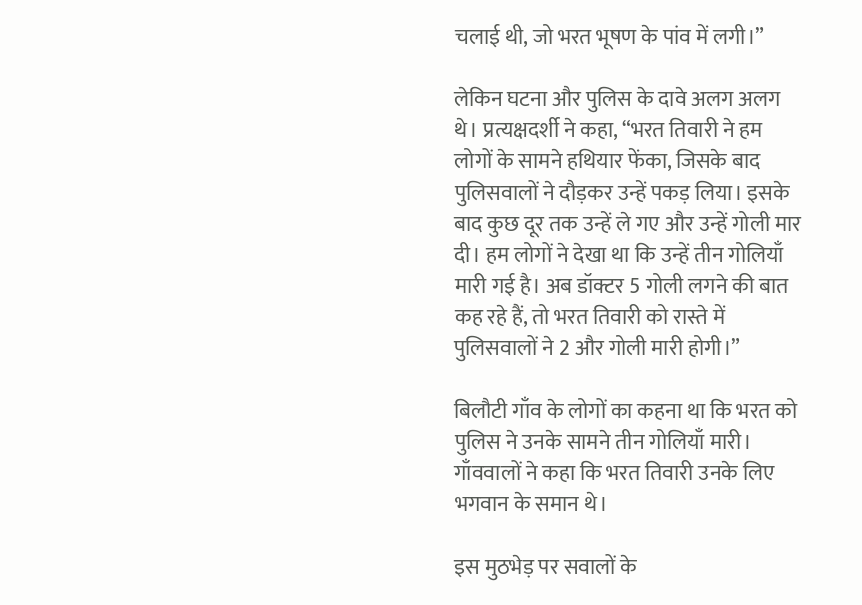चलाई थी, जो भरत भूषण के पांव में लगी।”

लेकिन घटना और पुलिस के दावे अलग अलग थे। प्रत्यक्षदर्शी ने कहा, “भरत तिवारी ने हम लोगों के सामने हथियार फेंका, जिसके बाद पुलिसवालों ने दौड़कर उन्हें पकड़ लिया। इसके बाद कुछ दूर तक उन्हें ले गए और उन्हें गोली मार दी। हम लोगों ने देखा था कि उन्हें तीन गोलियाँ मारी गई है। अब डॉक्टर 5 गोली लगने की बात कह रहे हैं, तो भरत तिवारी को रास्ते में पुलिसवालों ने 2 और गोली मारी होगी।”

बिलौटी गाँव के लोगों का कहना था कि भरत को पुलिस ने उनके सामने तीन गोलियाँ मारी। गाँववालों ने कहा कि भरत तिवारी उनके लिए भगवान के समान थे।

इस मुठभेड़ पर सवालों के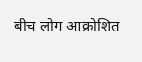बीच लोग आक्रोशित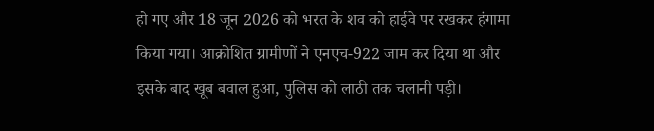हो गए और 18 जून 2026 को भरत के शव को हाईवे पर रखकर हंगामा किया गया। आक्रोशित ग्रामीणों ने एनएच-922 जाम कर दिया था और इसके बाद खूब बवाल हुआ, पुलिस को लाठी तक चलानी पड़ी।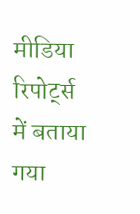मीडिया रिपोर्ट्स में बताया गया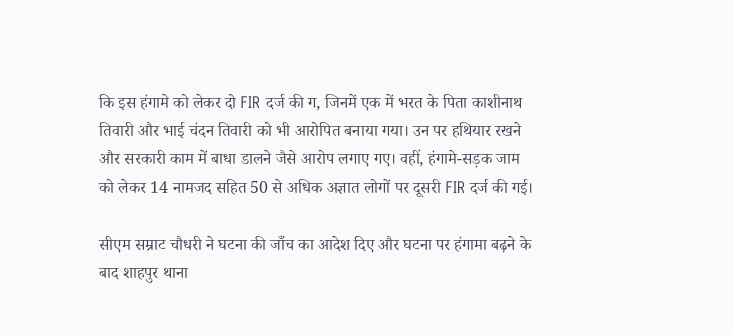कि इस हंगामे को लेकर दो FIR दर्ज की ग, जिनमें एक में भरत के पिता काशीनाथ तिवारी और भाई चंदन तिवारी को भी आरोपित बनाया गया। उन पर हथियार रखने और सरकारी काम में बाधा डालने जैसे आरोप लगाए गए। वहीं, हंगामे-सड़क जाम को लेकर 14 नामजद सहित 50 से अधिक अज्ञात लोगों पर दूसरी FIR दर्ज की गई।

सीएम सम्राट चौधरी ने घटना की जाँच का आदेश दिए और घटना पर हंगामा बढ़ने के बाद शाहपुर थाना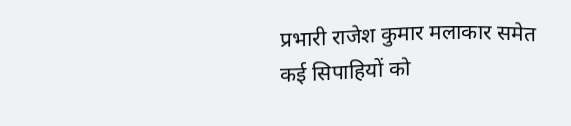प्रभारी राजेश कुमार मलाकार समेत कई सिपाहियों को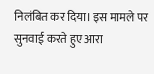निलंबित कर दिया। इस मामले पर सुनवाई करते हुए आरा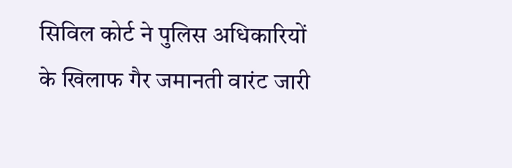सिविल कोर्ट ने पुलिस अधिकारियों के खिलाफ गैर जमानती वारंट जारी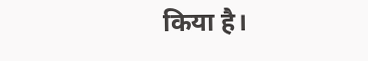किया है।